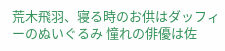荒木飛羽、寝る時のお供はダッフィーのぬいぐるみ 憧れの俳優は佐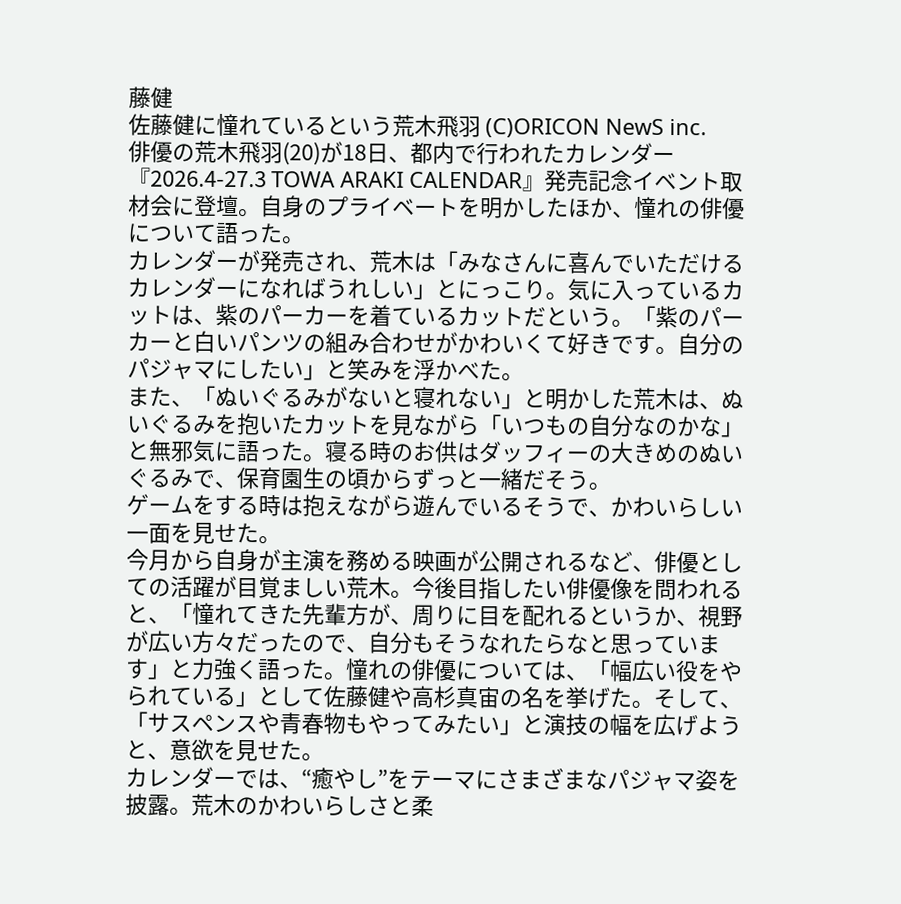藤健
佐藤健に憧れているという荒木飛羽 (C)ORICON NewS inc.
俳優の荒木飛羽(20)が18日、都内で行われたカレンダー『2026.4-27.3 TOWA ARAKI CALENDAR』発売記念イベント取材会に登壇。自身のプライベートを明かしたほか、憧れの俳優について語った。
カレンダーが発売され、荒木は「みなさんに喜んでいただけるカレンダーになればうれしい」とにっこり。気に入っているカットは、紫のパーカーを着ているカットだという。「紫のパーカーと白いパンツの組み合わせがかわいくて好きです。自分のパジャマにしたい」と笑みを浮かべた。
また、「ぬいぐるみがないと寝れない」と明かした荒木は、ぬいぐるみを抱いたカットを見ながら「いつもの自分なのかな」と無邪気に語った。寝る時のお供はダッフィーの大きめのぬいぐるみで、保育園生の頃からずっと一緒だそう。
ゲームをする時は抱えながら遊んでいるそうで、かわいらしい一面を見せた。
今月から自身が主演を務める映画が公開されるなど、俳優としての活躍が目覚ましい荒木。今後目指したい俳優像を問われると、「憧れてきた先輩方が、周りに目を配れるというか、視野が広い方々だったので、自分もそうなれたらなと思っています」と力強く語った。憧れの俳優については、「幅広い役をやられている」として佐藤健や高杉真宙の名を挙げた。そして、「サスペンスや青春物もやってみたい」と演技の幅を広げようと、意欲を見せた。
カレンダーでは、“癒やし”をテーマにさまざまなパジャマ姿を披露。荒木のかわいらしさと柔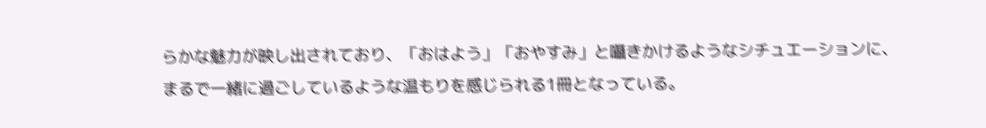らかな魅力が映し出されており、「おはよう」「おやすみ」と囁きかけるようなシチュエーションに、まるで一緒に過ごしているような温もりを感じられる1冊となっている。